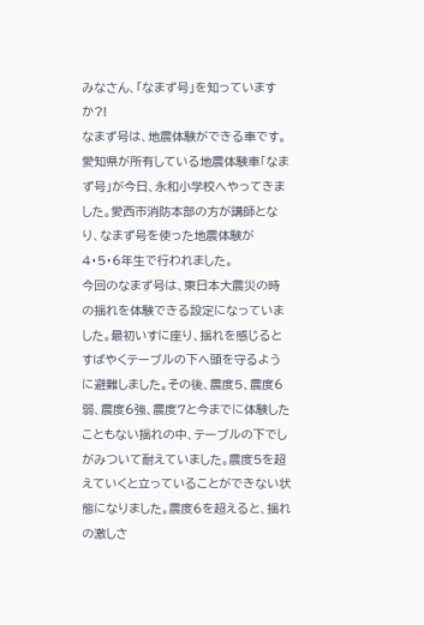みなさん、「なまず号」を知っていますか?!
なまず号は、地震体験ができる車です。愛知県が所有している地震体験車「なまず号」が今日、永和小学校へやってきました。愛西市消防本部の方が講師となり、なまず号を使った地震体験が4・5・6年生で行われました。
今回のなまず号は、東日本大震災の時の揺れを体験できる設定になっていました。最初いすに座り、揺れを感じるとすばやくテーブルの下へ頭を守るように避難しました。その後、震度5、震度6弱、震度6強、震度7と今までに体験したこともない揺れの中、テーブルの下でしがみついて耐えていました。震度5を超えていくと立っていることができない状態になりました。震度6を超えると、揺れの激しさ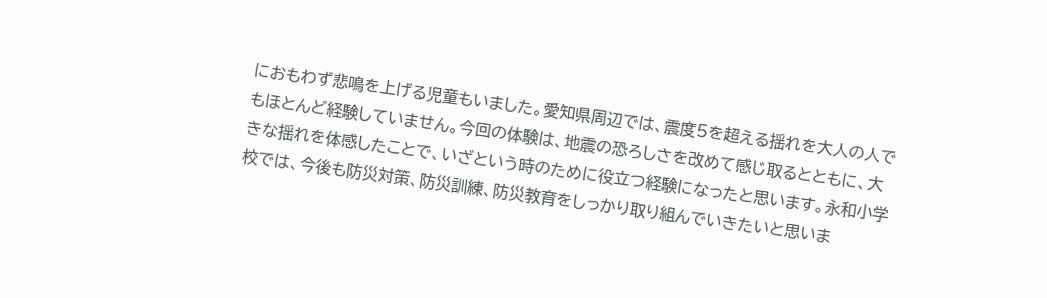におもわず悲鳴を上げる児童もいました。愛知県周辺では、震度5を超える揺れを大人の人でもほとんど経験していません。今回の体験は、地震の恐ろしさを改めて感じ取るとともに、大きな揺れを体感したことで、いざという時のために役立つ経験になったと思います。永和小学校では、今後も防災対策、防災訓練、防災教育をしっかり取り組んでいきたいと思いま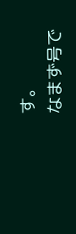す。
なまず号で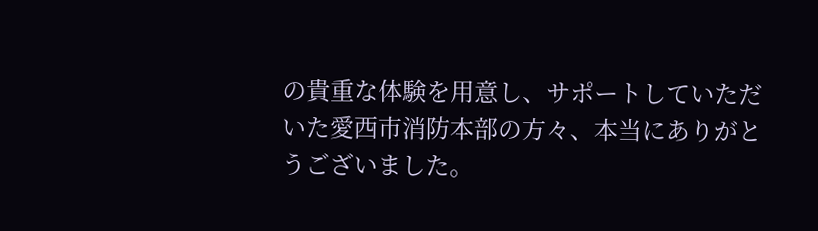の貴重な体験を用意し、サポートしていただいた愛西市消防本部の方々、本当にありがとうございました。